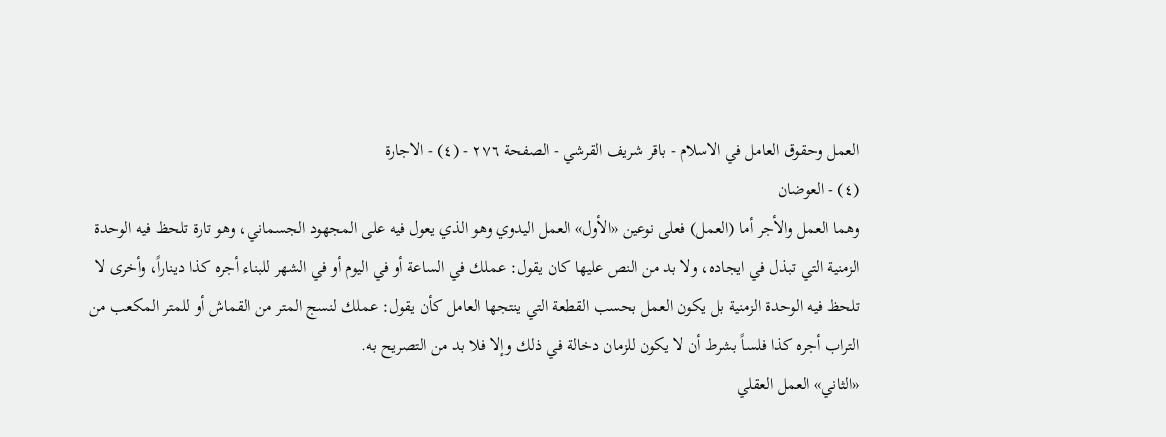العمل وحقوق العامل في الاسلام - باقر شريف القرشي - الصفحة ٢٧٦ - (٤) - الاجارة
(٤) - العوضان
وهما العمل والأجر أما (العمل) فعلى نوعين «الأول» العمل اليدوي وهو الذي يعول فيه على المجهود الجسماني، وهو تارة تلحظ فيه الوحدة الزمنية التي تبذل في ايجاده، ولا بد من النص عليها كان يقول: عملك في الساعة أو في اليوم أو في الشهر للبناء أجره كذا ديناراً، وأخرى لا تلحظ فيه الوحدة الزمنية بل يكون العمل بحسب القطعة التي ينتجها العامل كأن يقول: عملك لنسج المتر من القماش أو للمتر المكعب من التراب أجره كذا فلساً بشرط أن لا يكون للزمان دخالة في ذلك وإلا فلا بد من التصريح به.
«الثاني» العمل العقلي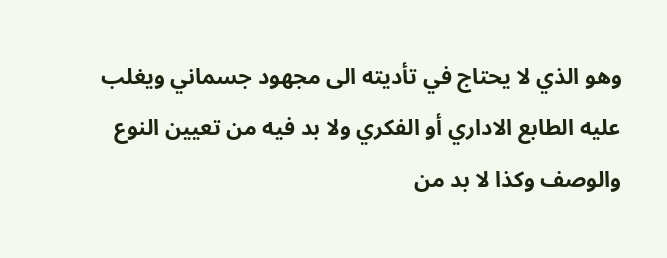وهو الذي لا يحتاج في تأديته الى مجهود جسماني ويغلب عليه الطابع الاداري أو الفكري ولا بد فيه من تعيين النوع والوصف وكذا لا بد من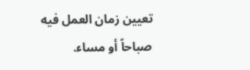تعيين زمان العمل فيه صباحاً أو مساء.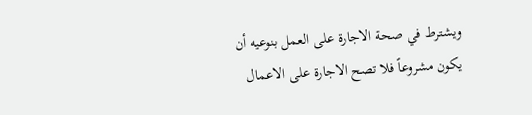ويشترط في صحة الاجارة على العمل بنوعيه أن يكون مشروعاً فلا تصح الاجارة على الاعمال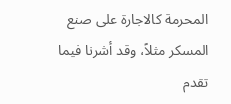المحرمة كالاجارة على صنع المسكر مثلاً، وقد أشرنا فيما تقدم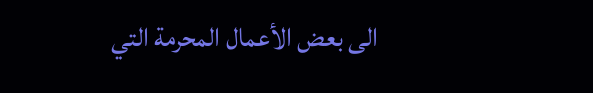الى بعض الأعمال المحرمة التي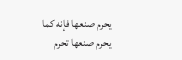يحرم صنعها فإنه كما يحرم صنعها تحرم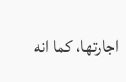اجارتها، كما انه